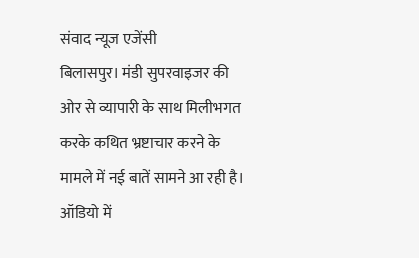संवाद न्यूज एजेंसी
बिलासपुर। मंडी सुपरवाइजर की ओर से व्यापारी के साथ मिलीभगत करके कथित भ्रष्टाचार करने के मामले में नई बातें सामने आ रही है। ऑडियो में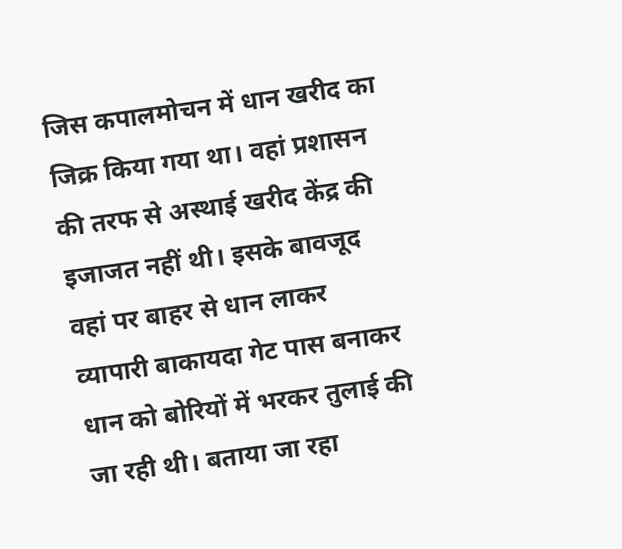जिस कपालमोचन में धान खरीद का जिक्र किया गया था। वहां प्रशासन की तरफ से अस्थाई खरीद केंद्र की इजाजत नहीं थी। इसके बावजूद वहां पर बाहर से धान लाकर व्यापारी बाकायदा गेट पास बनाकर धान को बोरियों में भरकर तुलाई की जा रही थी। बताया जा रहा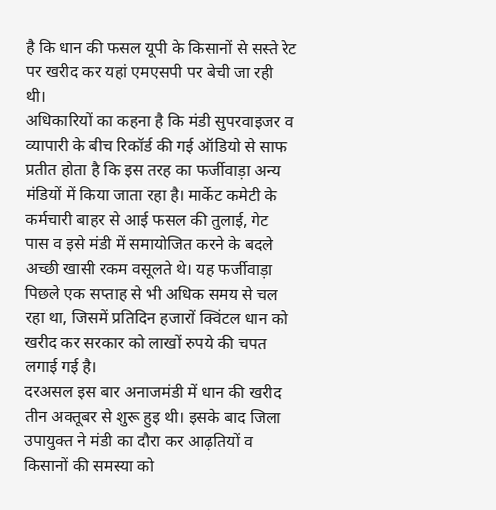है कि धान की फसल यूपी के किसानों से सस्ते रेट पर खरीद कर यहां एमएसपी पर बेची जा रही थी।
अधिकारियों का कहना है कि मंडी सुपरवाइजर व व्यापारी के बीच रिकॉर्ड की गई ऑडियो से साफ प्रतीत होता है कि इस तरह का फर्जीवाड़ा अन्य मंडियों में किया जाता रहा है। मार्केट कमेटी के कर्मचारी बाहर से आई फसल की तुलाई, गेट पास व इसे मंडी में समायोजित करने के बदले अच्छी खासी रकम वसूलते थे। यह फर्जीवाड़ा पिछले एक सप्ताह से भी अधिक समय से चल रहा था, जिसमें प्रतिदिन हजारों क्विंटल धान को खरीद कर सरकार को लाखों रुपये की चपत लगाई गई है।
दरअसल इस बार अनाजमंडी में धान की खरीद तीन अक्तूबर से शुरू हुइ थी। इसके बाद जिला उपायुक्त ने मंडी का दौरा कर आढ़तियों व किसानों की समस्या को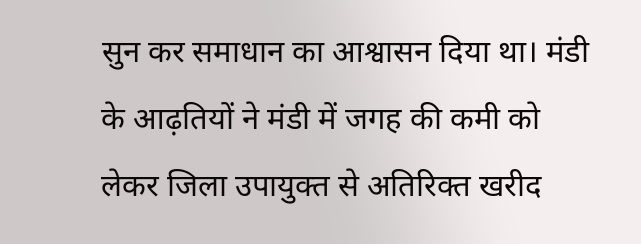सुन कर समाधान का आश्वासन दिया था। मंडी के आढ़तियों ने मंडी में जगह की कमी को लेकर जिला उपायुक्त से अतिरिक्त खरीद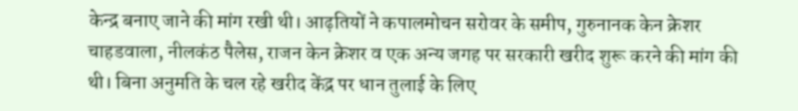केन्द्र बनाए जाने की मांग रखी थी। आढ़तियों ने कपालमोचन सरोवर के समीप, गुरुनानक केन क्रेशर चाहडवाला, नीलकंठ पैलेस, राजन केन क्रेशर व एक अन्य जगह पर सरकारी खरीद शुरू करने की मांग की थी। बिना अनुमति के चल रहे खरीद केंद्र पर धान तुलाई के लिए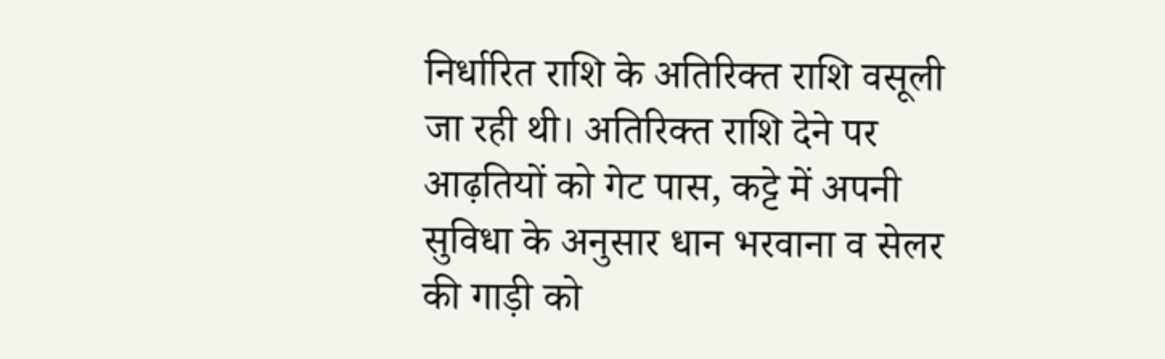निर्धारित राशि के अतिरिक्त राशि वसूली जा रही थी। अतिरिक्त राशि देने पर आढ़तियों को गेट पास, कट्टे में अपनी सुविधा के अनुसार धान भरवाना व सेलर की गाड़ी को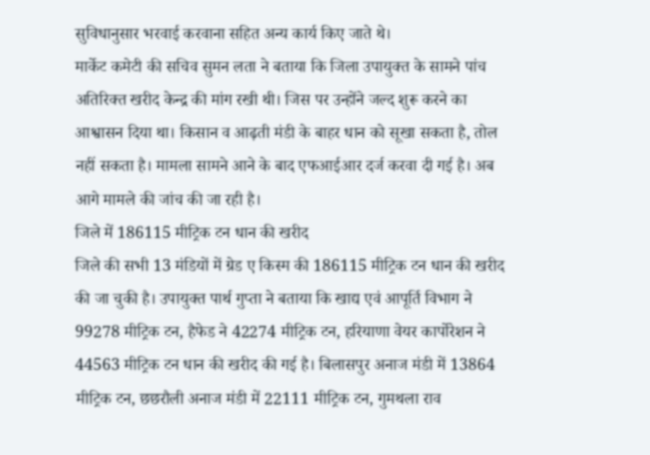सुविधानुसार भरवाई करवाना सहित अन्य कार्य किए जाते थे।
मार्केट कमेटी की सचिव सुमन लता ने बताया कि जिला उपायुक्त के सामने पांच अतिरिक्त खरीद केन्द्र की मांग रखी थी। जिस पर उन्होंने जल्द शुरू करने का आश्वासन दिया था। किसान व आढ़ती मंडी के बाहर धान को सूखा सकता है, तोल नहीं सकता है। मामला सामने आने के बाद एफआईआर दर्ज करवा दी गई है। अब आगे मामले की जांच की जा रही है।
जिले में 186115 मीट्रिक टन धान की खरीद
जिले की सभी 13 मंडियों में ग्रेड ए किस्म की 186115 मीट्रिक टन धान की खरीद की जा चुकी है। उपायुक्त पार्थ गुप्ता ने बताया कि खाद्य एवं आपूर्ति विभाग ने 99278 मीट्रिक टन, हैफेड ने 42274 मीट्रिक टन, हरियाणा वेयर कार्पोरेशन ने 44563 मीट्रिक टन धान की खरीद की गई है। बिलासपुर अनाज मंडी में 13864 मीट्रिक टन, छछरौली अनाज मंडी में 22111 मीट्रिक टन, गुमथला राव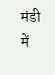मंडी में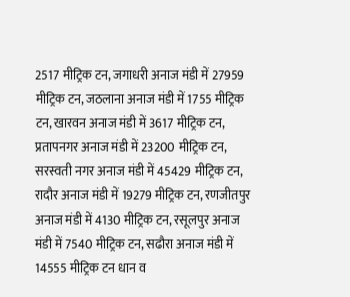2517 मीट्रिक टन, जगाधरी अनाज मंडी में 27959 मीट्रिक टन, जठलाना अनाज मंडी में 1755 मीट्रिक टन, खारवन अनाज मंडी में 3617 मीट्रिक टन, प्रतापनगर अनाज मंडी में 23200 मीट्रिक टन, सरस्वती नगर अनाज मंडी में 45429 मीट्रिक टन, रादौर अनाज मंडी में 19279 मीट्रिक टन, रणजीतपुर अनाज मंडी में 4130 मीट्रिक टन, रसूलपुर अनाज मंडी में 7540 मीट्रिक टन, सढौरा अनाज मंडी में 14555 मीट्रिक टन धान व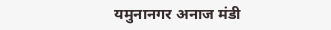यमुनानगर अनाज मंडी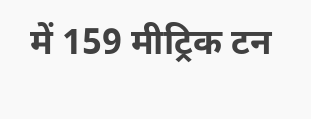में 159 मीट्रिक टन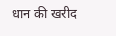धान की खरीद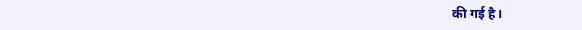की गई है।